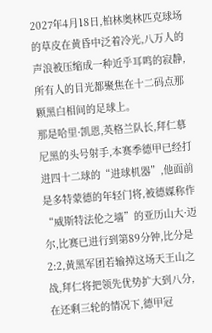2027年4月18日,柏林奥林匹克球场的草皮在黄昏中泛着冷光,八万人的声浪被压缩成一种近乎耳鸣的寂静,所有人的目光都聚焦在十二码点那颗黑白相间的足球上。
那是哈里·凯恩,英格兰队长,拜仁慕尼黑的头号射手,本赛季德甲已经打进四十二球的“进球机器”,他面前是多特蒙德的年轻门将,被德媒称作“威斯特法伦之墙”的亚历山大·迈尔,比赛已进行到第89分钟,比分是2:2,黄黑军团若输掉这场天王山之战,拜仁将把领先优势扩大到八分,在还剩三轮的情况下,德甲冠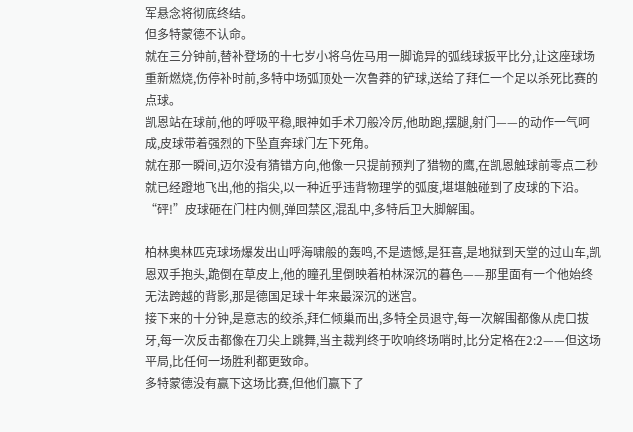军悬念将彻底终结。
但多特蒙德不认命。
就在三分钟前,替补登场的十七岁小将乌佐马用一脚诡异的弧线球扳平比分,让这座球场重新燃烧,伤停补时前,多特中场弧顶处一次鲁莽的铲球,送给了拜仁一个足以杀死比赛的点球。
凯恩站在球前,他的呼吸平稳,眼神如手术刀般冷厉,他助跑,摆腿,射门——的动作一气呵成,皮球带着强烈的下坠直奔球门左下死角。
就在那一瞬间,迈尔没有猜错方向,他像一只提前预判了猎物的鹰,在凯恩触球前零点二秒就已经蹬地飞出,他的指尖,以一种近乎违背物理学的弧度,堪堪触碰到了皮球的下沿。
“砰!”皮球砸在门柱内侧,弹回禁区,混乱中,多特后卫大脚解围。

柏林奥林匹克球场爆发出山呼海啸般的轰鸣,不是遗憾,是狂喜,是地狱到天堂的过山车,凯恩双手抱头,跪倒在草皮上,他的瞳孔里倒映着柏林深沉的暮色——那里面有一个他始终无法跨越的背影,那是德国足球十年来最深沉的迷宫。
接下来的十分钟,是意志的绞杀,拜仁倾巢而出,多特全员退守,每一次解围都像从虎口拔牙,每一次反击都像在刀尖上跳舞,当主裁判终于吹响终场哨时,比分定格在2:2——但这场平局,比任何一场胜利都更致命。
多特蒙德没有赢下这场比赛,但他们赢下了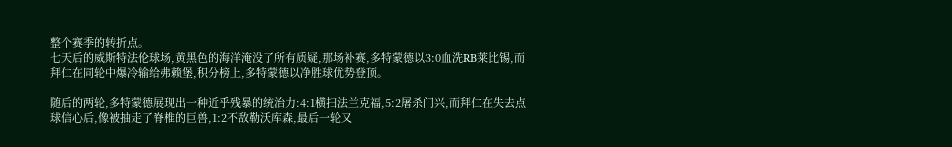整个赛季的转折点。
七天后的威斯特法伦球场,黄黑色的海洋淹没了所有质疑,那场补赛,多特蒙德以3:0血洗RB莱比锡,而拜仁在同轮中爆冷输给弗赖堡,积分榜上,多特蒙德以净胜球优势登顶。

随后的两轮,多特蒙德展现出一种近乎残暴的统治力:4:1横扫法兰克福,5:2屠杀门兴,而拜仁在失去点球信心后,像被抽走了脊椎的巨兽,1:2不敌勒沃库森,最后一轮又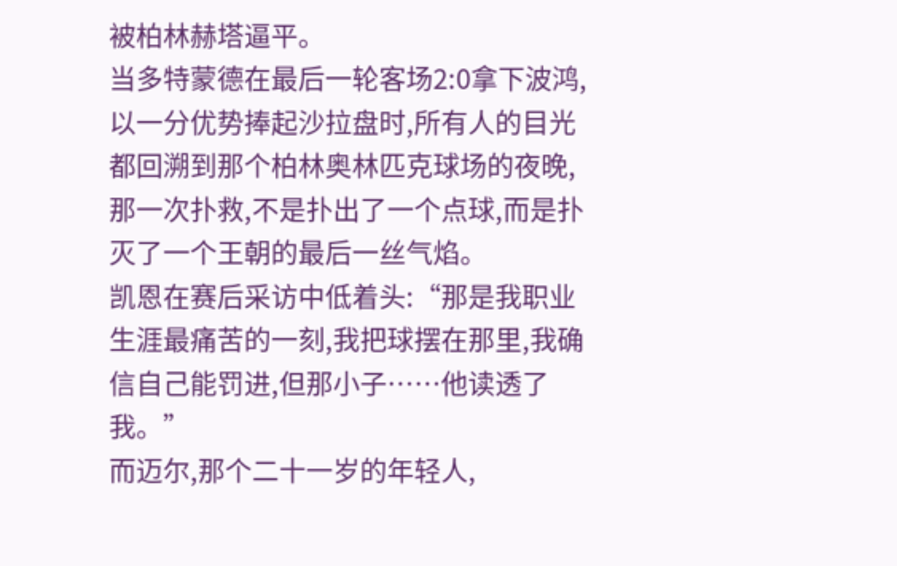被柏林赫塔逼平。
当多特蒙德在最后一轮客场2:0拿下波鸿,以一分优势捧起沙拉盘时,所有人的目光都回溯到那个柏林奥林匹克球场的夜晚,那一次扑救,不是扑出了一个点球,而是扑灭了一个王朝的最后一丝气焰。
凯恩在赛后采访中低着头:“那是我职业生涯最痛苦的一刻,我把球摆在那里,我确信自己能罚进,但那小子……他读透了我。”
而迈尔,那个二十一岁的年轻人,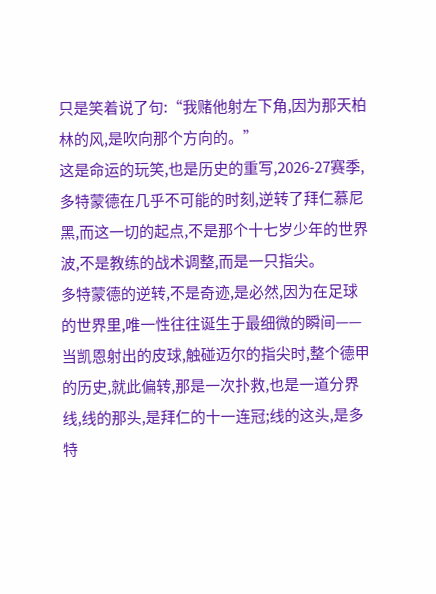只是笑着说了句:“我赌他射左下角,因为那天柏林的风,是吹向那个方向的。”
这是命运的玩笑,也是历史的重写,2026-27赛季,多特蒙德在几乎不可能的时刻,逆转了拜仁慕尼黑,而这一切的起点,不是那个十七岁少年的世界波,不是教练的战术调整,而是一只指尖。
多特蒙德的逆转,不是奇迹,是必然,因为在足球的世界里,唯一性往往诞生于最细微的瞬间——当凯恩射出的皮球,触碰迈尔的指尖时,整个德甲的历史,就此偏转,那是一次扑救,也是一道分界线,线的那头,是拜仁的十一连冠;线的这头,是多特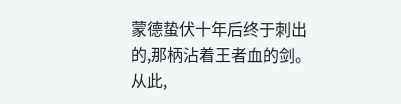蒙德蛰伏十年后终于刺出的,那柄沾着王者血的剑。
从此,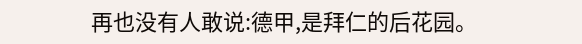再也没有人敢说:德甲,是拜仁的后花园。